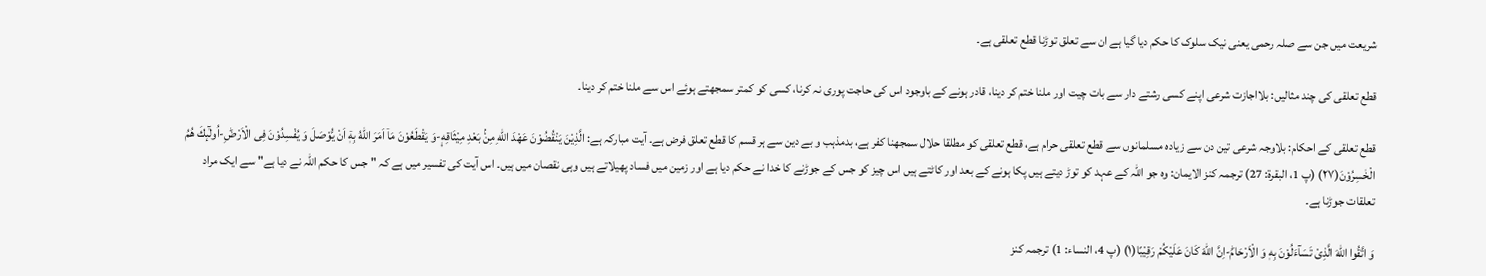شریعت میں جن سے صلہ رحمی یعنی نیک سلوک کا حکم دیا گیا ہے ان سے تعلق توڑنا قطع تعلقی ہے۔

قطع تعلقی کی چند مثالیں: بلااجازت شرعی اپنے کسی رشتے دار سے بات چیت اور ملنا ختم کر دینا، قادر ہونے کے باوجود اس کی حاجت پوری نہ کرنا، کسی کو کمتر سمجھتے ہوئے اس سے ملنا ختم کر دینا۔

قطع تعلقی کے احکام: بلاوجہ شرعی تین دن سے زیادہ مسلمانوں سے قطع تعلقی حرام ہے، قطع تعلقی کو مطلقا حلال سمجھنا کفر ہے، بدمذہب و بے دین سے ہر قسم کا قطع تعلق فرض ہے۔ آیت مبارکہ ہے: الَّذِیْنَ یَنْقُضُوْنَ عَهْدَ اللّٰهِ مِنْۢ بَعْدِ مِیْثَاقِهٖ۪-وَ یَقْطَعُوْنَ مَاۤ اَمَرَ اللّٰهُ بِهٖۤ اَنْ یُّوْصَلَ وَ یُفْسِدُوْنَ فِی الْاَرْضِؕ-اُولٰٓىٕكَ هُمُ الْخٰسِرُوْنَ(۲۷) (پ 1، البقرۃ: 27) ترجمہ کنز الایمان: وہ جو اللہ کے عہد کو توڑ دیتے ہیں پکا ہونے کے بعد اور کاٹتے ہیں اس چیز کو جس کے جوڑنے کا خدا نے حکم دیا ہے اور زمین میں فساد پھیلاتے ہیں وہی نقصان میں ہیں۔ اس آیت کی تفسیر میں ہے کہ " جس کا حکم اللہ نے دیا ہے" سے ایک مراد تعلقات جوڑنا ہے۔

وَ اتَّقُوا اللّٰهَ الَّذِیْ تَسَآءَلُوْنَ بِهٖ وَ الْاَرْحَامَؕ-اِنَّ اللّٰهَ كَانَ عَلَیْكُمْ رَقِیْبًا(۱) (پ 4، النساء: 1) ترجمہ کنز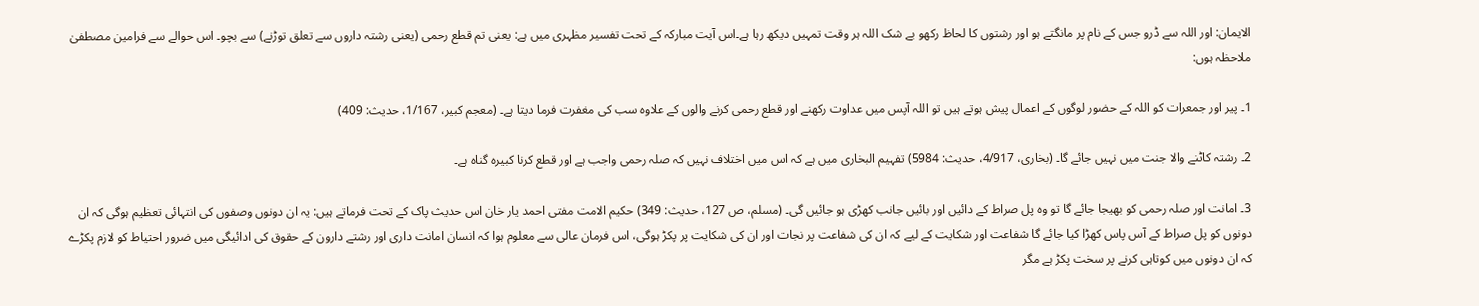الایمان: اور اللہ سے ڈرو جس کے نام پر مانگتے ہو اور رشتوں کا لحاظ رکھو بے شک اللہ ہر وقت تمہیں دیکھ رہا ہے۔اس آیت مبارکہ کے تحت تفسیر مظہری میں ہے: یعنی تم قطع رحمی (یعنی رشتہ داروں سے تعلق توڑنے) سے بچو۔ اس حوالے سے فرامین مصطفیٰ ملاحظہ ہوں:

1۔ پیر اور جمعرات کو اللہ کے حضور لوگوں کے اعمال پیش ہوتے ہیں تو اللہ آپس میں عداوت رکھنے اور قطع رحمی کرنے والوں کے علاوہ سب کی مغفرت فرما دیتا ہے۔ (معجم کبیر، 1/167، حدیث: 409)

2۔ رشتہ کاٹنے والا جنت میں نہیں جائے گا۔ (بخاری، 4/917، حدیث: 5984) تفہیم البخاری میں ہے کہ اس میں اختلاف نہیں کہ صلہ رحمی واجب ہے اور قطع کرنا کبیرہ گناہ ہے۔

3۔ امانت اور صلہ رحمی کو بھیجا جائے گا تو وہ پل صراط کے دائیں اور بائیں جانب کھڑی ہو جائیں گی۔ (مسلم، ص 127، حدیث: 349) حکیم الامت مفتی احمد یار خان اس حدیث پاک کے تحت فرماتے ہیں: یہ ان دونوں وصفوں کی انتہائی تعظیم ہوگی کہ ان دونوں کو پل صراط کے آس پاس کھڑا کیا جائے گا شفاعت اور شکایت کے لیے کہ ان کی شفاعت پر نجات اور ان کی شکایت پر پکڑ ہوگی، اس فرمان عالی سے معلوم ہوا کہ انسان امانت داری اور رشتے دارون کے حقوق کی ادائیگی میں ضرور احتیاط کو لازم پکڑے کہ ان دونوں میں کوتاہی کرنے پر سخت پکڑ ہے مگر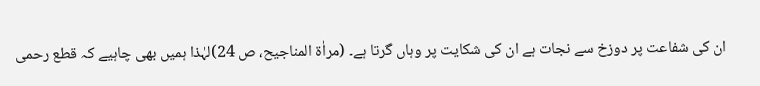ان کی شفاعت پر دوزخ سے نجات ہے ان کی شکایت پر وہاں گرتا ہے۔ (مراٰۃ المناجیح، ص 24)لہٰذا ہمیں بھی چاہیے کہ قطع رحمی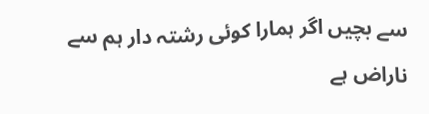سے بچیں اگر ہمارا کوئی رشتہ دار ہم سے ناراض ہے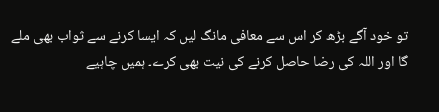تو خود آگے بڑھ کر اس سے معافی مانگ لیں کہ ایسا کرنے سے ثواب بھی ملے گا اور اللہ کی رضا حاصل کرنے کی نیت بھی کرے۔ ہمیں چاہیے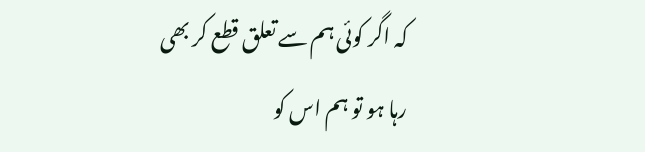کہ اگر کوئی ہم سے تعلق قطع کر بھی رہا ہو تو ہم اس کو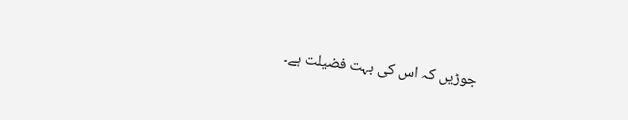جوڑیں کہ اس کی بہت فضیلت ہے۔